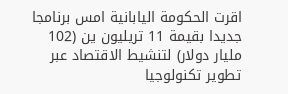اقرت الحكومة اليابانية امس برنامجا جديدا بقيمة 11 تريليون ين (102 مليار دولار) لتنشيط الاقتصاد عبر تطوير تكنولوجيا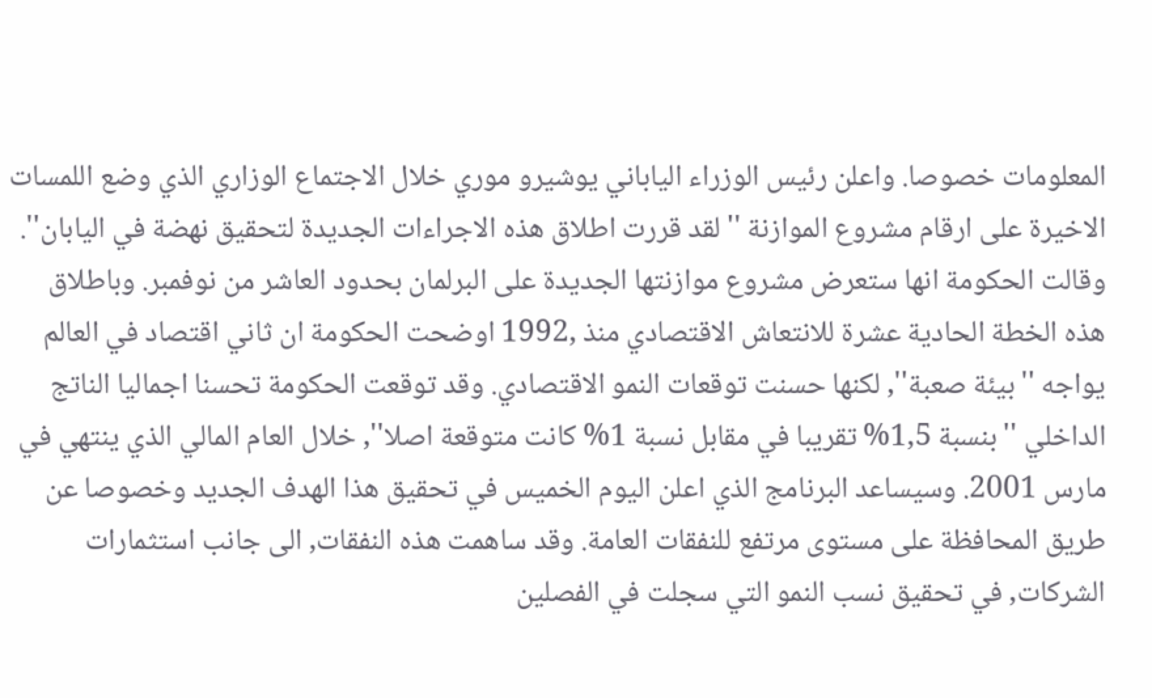المعلومات خصوصا. واعلن رئيس الوزراء الياباني يوشيرو موري خلال الاجتماع الوزاري الذي وضع اللمسات الاخيرة على ارقام مشروع الموازنة ''لقد قررت اطلاق هذه الاجراءات الجديدة لتحقيق نهضة في اليابان''. وقالت الحكومة انها ستعرض مشروع موازنتها الجديدة على البرلمان بحدود العاشر من نوفمبر. وباطلاق هذه الخطة الحادية عشرة للانتعاش الاقتصادي منذ ,1992 اوضحت الحكومة ان ثاني اقتصاد في العالم يواجه ''بيئة صعبة'', لكنها حسنت توقعات النمو الاقتصادي. وقد توقعت الحكومة تحسنا اجماليا الناتج الداخلي ''بنسبة 1,5% تقريبا في مقابل نسبة 1% كانت متوقعة اصلا'', خلال العام المالي الذي ينتهي في مارس 2001. وسيساعد البرنامج الذي اعلن اليوم الخميس في تحقيق هذا الهدف الجديد وخصوصا عن طريق المحافظة على مستوى مرتفع للنفقات العامة. وقد ساهمت هذه النفقات, الى جانب استثمارات الشركات, في تحقيق نسب النمو التي سجلت في الفصلين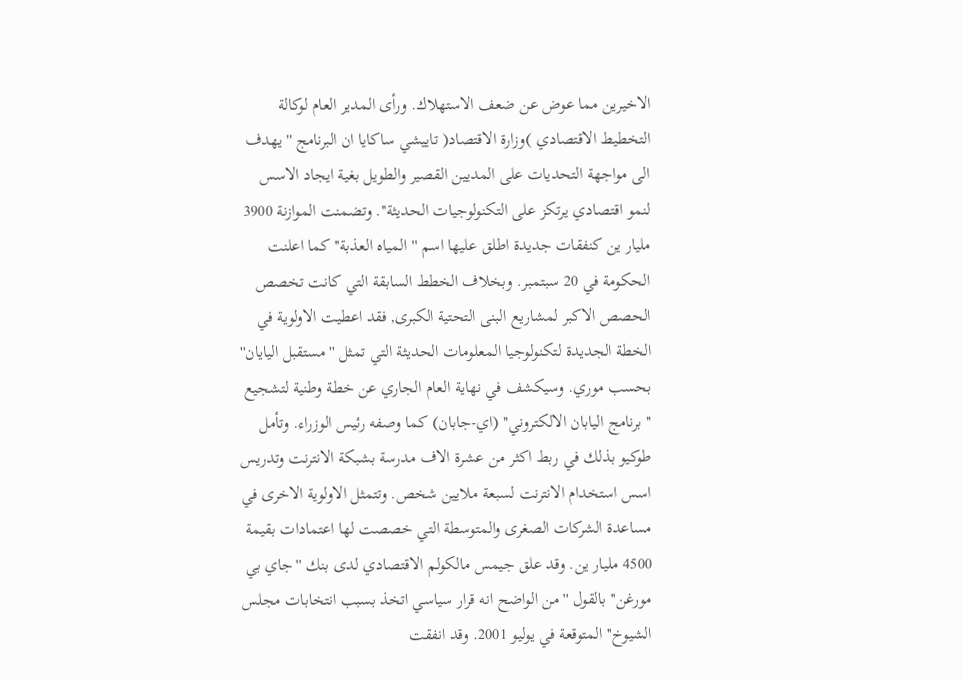الاخيرين مما عوض عن ضعف الاستهلاك. ورأى المدير العام لوكالة التخطيط الاقتصادي )وزارة الاقتصاد( تاييشي ساكايا ان البرنامج ''يهدف الى مواجهة التحديات على المديين القصير والطويل بغية ايجاد الاسس لنمو اقتصادي يرتكز على التكنولوجيات الحديثة''. وتضمنت الموازنة 3900 مليار ين كنفقات جديدة اطلق عليها اسم ''المياه العذبة'' كما اعلنت الحكومة في 20 سبتمبر. وبخلاف الخطط السابقة التي كانت تخصص الحصص الاكبر لمشاريع البنى التحتية الكبرى, فقد اعطيت الاولوية في الخطة الجديدة لتكنولوجيا المعلومات الحديثة التي تمثل ''مستقبل اليايان'' بحسب موري. وسيكشف في نهاية العام الجاري عن خطة وطنية لتشجيع ''برنامج اليابان الالكتروني'' (اي-جابان) كما وصفه رئيس الوزراء. وتأمل طوكيو بذلك في ربط اكثر من عشرة الاف مدرسة بشبكة الانترنت وتدريس اسس استخدام الانترنت لسبعة ملايين شخص. وتتمثل الاولوية الاخرى في مساعدة الشركات الصغرى والمتوسطة التي خصصت لها اعتمادات بقيمة 4500 مليار ين. وقد علق جيمس مالكولم الاقتصادي لدى بنك ''جاي بي مورغن'' بالقول ''من الواضح انه قرار سياسي اتخذ بسبب انتخابات مجلس الشيوخ'' المتوقعة في يوليو 2001. وقد انفقت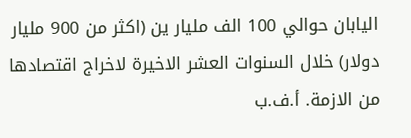اليابان حوالي 100 الف مليار ين (اكثر من 900 مليار دولار) خلال السنوات العشر الاخيرة لاخراج اقتصادها من الازمة. أ.ف.ب